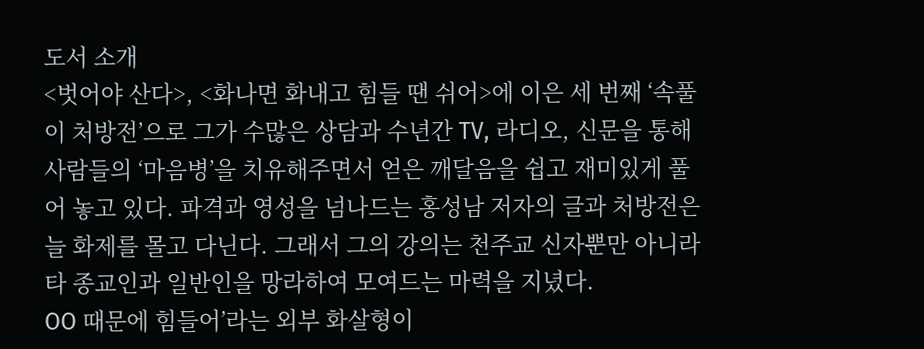도서 소개
<벗어야 산다>, <화나면 화내고 힘들 땐 쉬어>에 이은 세 번째 ‘속풀이 처방전’으로 그가 수많은 상담과 수년간 TV, 라디오, 신문을 통해 사람들의 ‘마음병’을 치유해주면서 얻은 깨달음을 쉽고 재미있게 풀어 놓고 있다. 파격과 영성을 넘나드는 홍성남 저자의 글과 처방전은 늘 화제를 몰고 다닌다. 그래서 그의 강의는 천주교 신자뿐만 아니라 타 종교인과 일반인을 망라하여 모여드는 마력을 지녔다.
OO 때문에 힘들어’라는 외부 화살형이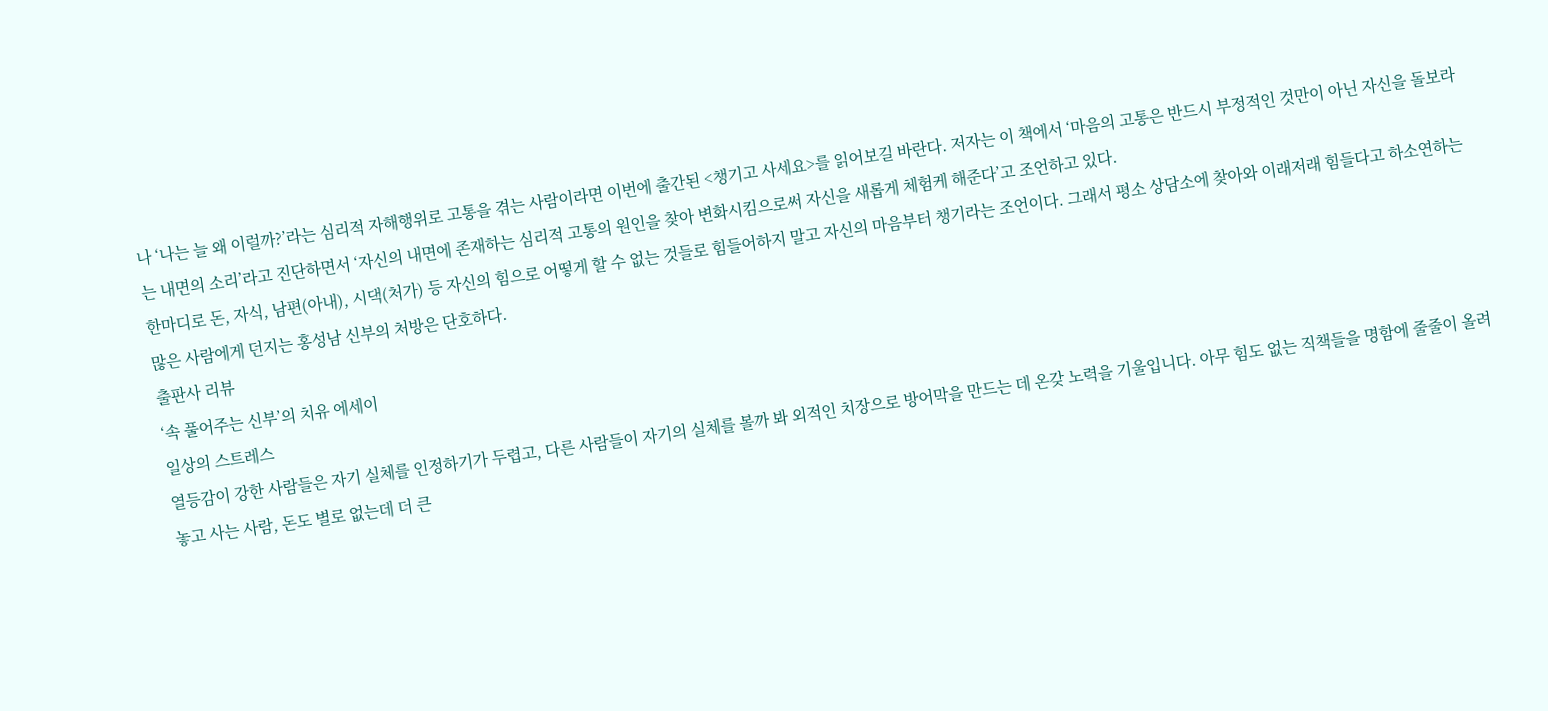나 ‘나는 늘 왜 이럴까?’라는 심리적 자해행위로 고통을 겪는 사람이라면 이번에 출간된 <챙기고 사세요>를 읽어보길 바란다. 저자는 이 책에서 ‘마음의 고통은 반드시 부정적인 것만이 아닌 자신을 돌보라는 내면의 소리’라고 진단하면서 ‘자신의 내면에 존재하는 심리적 고통의 원인을 찾아 변화시킴으로써 자신을 새롭게 체험케 해준다’고 조언하고 있다.
한마디로 돈, 자식, 남편(아내), 시댁(처가) 등 자신의 힘으로 어떻게 할 수 없는 것들로 힘들어하지 말고 자신의 마음부터 챙기라는 조언이다. 그래서 평소 상담소에 찾아와 이래저래 힘들다고 하소연하는 많은 사람에게 던지는 홍성남 신부의 처방은 단호하다.
출판사 리뷰
‘속 풀어주는 신부’의 치유 에세이
일상의 스트레스
열등감이 강한 사람들은 자기 실체를 인정하기가 두렵고, 다른 사람들이 자기의 실체를 볼까 봐 외적인 치장으로 방어막을 만드는 데 온갖 노력을 기울입니다. 아무 힘도 없는 직책들을 명함에 줄줄이 올려놓고 사는 사람, 돈도 별로 없는데 더 큰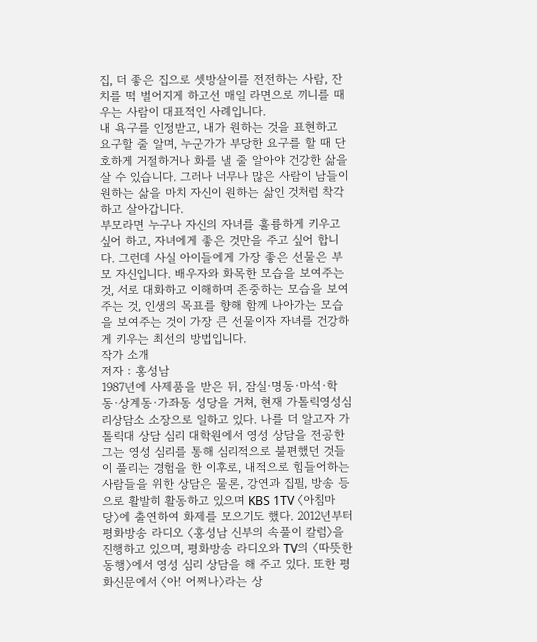집, 더 좋은 집으로 셋방살이를 전전하는 사람, 잔치를 떡 벌어지게 하고선 매일 라면으로 끼니를 때우는 사람이 대표적인 사례입니다.
내 욕구를 인정받고, 내가 원하는 것을 표현하고 요구할 줄 알며, 누군가가 부당한 요구를 할 때 단호하게 거절하거나 화를 낼 줄 알아야 건강한 삶을 살 수 있습니다. 그러나 너무나 많은 사람이 남들이 원하는 삶을 마치 자신이 원하는 삶인 것처럼 착각하고 살아갑니다.
부모라면 누구나 자신의 자녀를 훌륭하게 키우고 싶어 하고, 자녀에게 좋은 것만을 주고 싶어 합니다. 그런데 사실 아이들에게 가장 좋은 선물은 부모 자신입니다. 배우자와 화목한 모습을 보여주는 것, 서로 대화하고 이해하며 존중하는 모습을 보여주는 것, 인생의 목표를 향해 함께 나아가는 모습을 보여주는 것이 가장 큰 선물이자 자녀를 건강하게 키우는 최선의 방법입니다.
작가 소개
저자 : 홍성남
1987년에 사제품을 받은 뒤, 잠실·명동·마석·학동·상계동·가좌동 성당을 거쳐, 현재 가톨릭영성심리상담소 소장으로 일하고 있다. 나를 더 알고자 가톨릭대 상담 심리 대학원에서 영성 상담을 전공한 그는 영성 심리를 통해 심리적으로 불편했던 것들이 풀리는 경험을 한 이후로, 내적으로 힘들어하는 사람들을 위한 상담은 물론, 강연과 집필, 방송 등으로 활발히 활동하고 있으며 KBS 1TV 〈아침마당〉에 출연하여 화제를 모으기도 했다. 2012년부터 평화방송 라디오 〈홍성남 신부의 속풀이 칼럼〉을 진행하고 있으며, 평화방송 라디오와 TV의 〈따뜻한 동행〉에서 영성 심리 상담을 해 주고 있다. 또한 평화신문에서 〈아! 어쩌나〉라는 상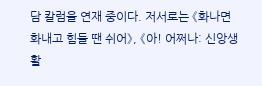담 칼럼을 연재 중이다. 저서로는 《화나면 화내고 힘들 땐 쉬어》, 《아! 어쩌나: 신앙생활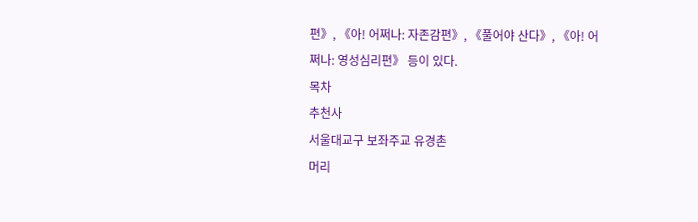편》, 《아! 어쩌나: 자존감편》, 《풀어야 산다》, 《아! 어쩌나: 영성심리편》 등이 있다.
목차
추천사
서울대교구 보좌주교 유경촌
머리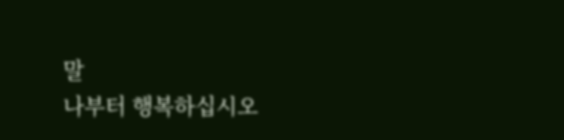말
나부터 행복하십시오